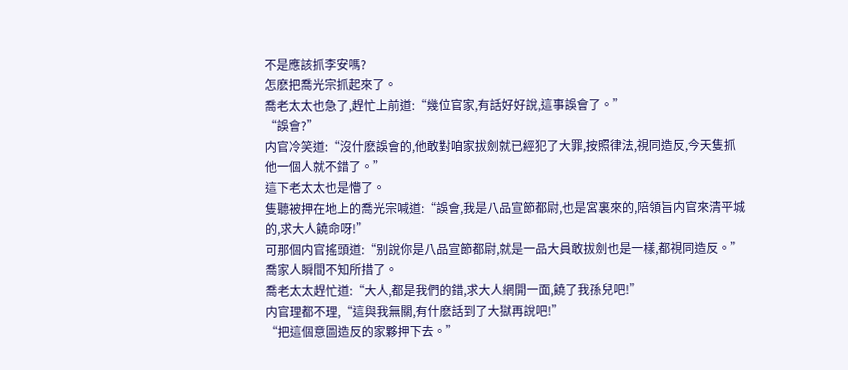不是應該抓李安嗎?
怎麽把喬光宗抓起來了。
喬老太太也急了,趕忙上前道:“幾位官家,有話好好說,這事誤會了。”
“誤會?”
内官冷笑道:“沒什麽誤會的,他敢對咱家拔劍就已經犯了大罪,按照律法,視同造反,今天隻抓他一個人就不錯了。”
這下老太太也是懵了。
隻聽被押在地上的喬光宗喊道:“誤會,我是八品宣節都尉,也是宮裏來的,陪領旨内官來清平城的,求大人饒命呀!”
可那個内官搖頭道:“别說你是八品宣節都尉,就是一品大員敢拔劍也是一樣,都視同造反。”
喬家人瞬間不知所措了。
喬老太太趕忙道:“大人,都是我們的錯,求大人網開一面,饒了我孫兒吧!”
内官理都不理,“這與我無關,有什麽話到了大獄再說吧!”
“把這個意圖造反的家夥押下去。”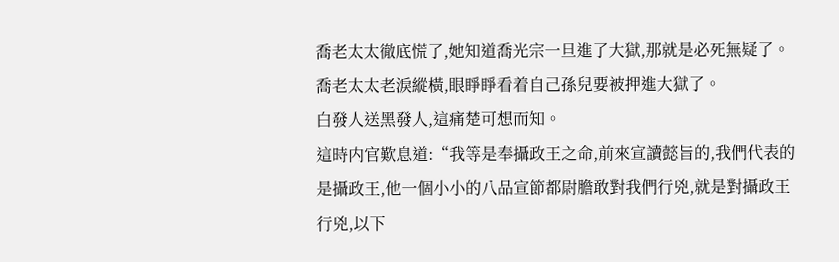喬老太太徹底慌了,她知道喬光宗一旦進了大獄,那就是必死無疑了。
喬老太太老淚縱橫,眼睜睜看着自己孫兒要被押進大獄了。
白發人送黑發人,這痛楚可想而知。
這時内官歎息道:“我等是奉攝政王之命,前來宣讀懿旨的,我們代表的是攝政王,他一個小小的八品宣節都尉膽敢對我們行兇,就是對攝政王行兇,以下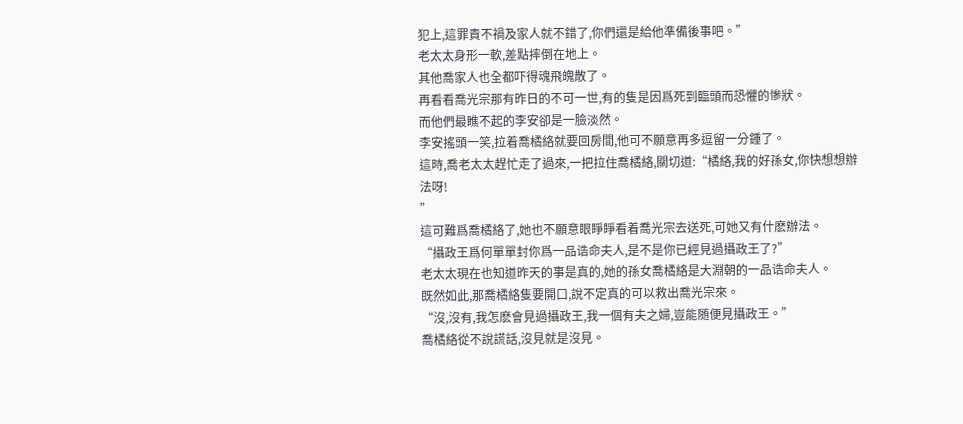犯上,這罪責不禍及家人就不錯了,你們還是給他準備後事吧。”
老太太身形一軟,差點摔倒在地上。
其他喬家人也全都吓得魂飛魄散了。
再看看喬光宗那有昨日的不可一世,有的隻是因爲死到臨頭而恐懼的慘狀。
而他們最瞧不起的李安卻是一臉淡然。
李安搖頭一笑,拉着喬橘絡就要回房間,他可不願意再多逗留一分鍾了。
這時,喬老太太趕忙走了過來,一把拉住喬橘絡,關切道:“橘絡,我的好孫女,你快想想辦法呀!
”
這可難爲喬橘絡了,她也不願意眼睜睜看着喬光宗去送死,可她又有什麽辦法。
“攝政王爲何單單封你爲一品诰命夫人,是不是你已經見過攝政王了?”
老太太現在也知道昨天的事是真的,她的孫女喬橘絡是大淵朝的一品诰命夫人。
既然如此,那喬橘絡隻要開口,說不定真的可以救出喬光宗來。
“沒,沒有,我怎麽會見過攝政王,我一個有夫之婦,豈能随便見攝政王。”
喬橘絡從不說謊話,沒見就是沒見。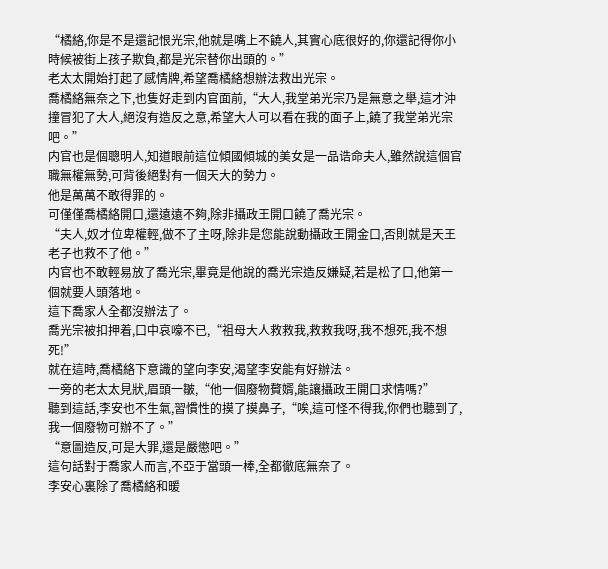“橘絡,你是不是還記恨光宗,他就是嘴上不饒人,其實心底很好的,你還記得你小時候被街上孩子欺負,都是光宗替你出頭的。”
老太太開始打起了感情牌,希望喬橘絡想辦法救出光宗。
喬橘絡無奈之下,也隻好走到内官面前,“大人,我堂弟光宗乃是無意之舉,這才沖撞冒犯了大人,絕沒有造反之意,希望大人可以看在我的面子上,饒了我堂弟光宗吧。”
内官也是個聰明人,知道眼前這位傾國傾城的美女是一品诰命夫人,雖然說這個官職無權無勢,可背後絕對有一個天大的勢力。
他是萬萬不敢得罪的。
可僅僅喬橘絡開口,還遠遠不夠,除非攝政王開口饒了喬光宗。
“夫人,奴才位卑權輕,做不了主呀,除非是您能說動攝政王開金口,否則就是天王老子也救不了他。”
内官也不敢輕易放了喬光宗,畢竟是他說的喬光宗造反嫌疑,若是松了口,他第一個就要人頭落地。
這下喬家人全都沒辦法了。
喬光宗被扣押着,口中哀嚎不已,“祖母大人救救我,救救我呀,我不想死,我不想死!”
就在這時,喬橘絡下意識的望向李安,渴望李安能有好辦法。
一旁的老太太見狀,眉頭一皺,“他一個廢物贅婿,能讓攝政王開口求情嗎?”
聽到這話,李安也不生氣,習慣性的摸了摸鼻子,“唉,這可怪不得我,你們也聽到了,我一個廢物可辦不了。”
“意圖造反,可是大罪,還是嚴懲吧。”
這句話對于喬家人而言,不亞于當頭一棒,全都徹底無奈了。
李安心裏除了喬橘絡和暖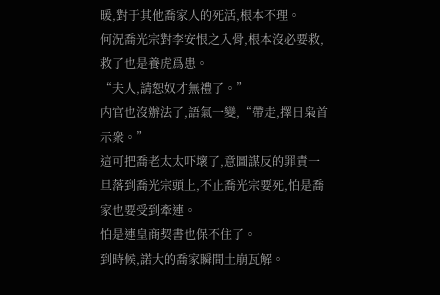暖,對于其他喬家人的死活,根本不理。
何況喬光宗對李安恨之入骨,根本沒必要救,救了也是養虎爲患。
“夫人,請恕奴才無禮了。”
内官也沒辦法了,語氣一變,“帶走,擇日枭首示衆。”
這可把喬老太太吓壞了,意圖謀反的罪責一旦落到喬光宗頭上,不止喬光宗要死,怕是喬家也要受到牽連。
怕是連皇商契書也保不住了。
到時候,諾大的喬家瞬間土崩瓦解。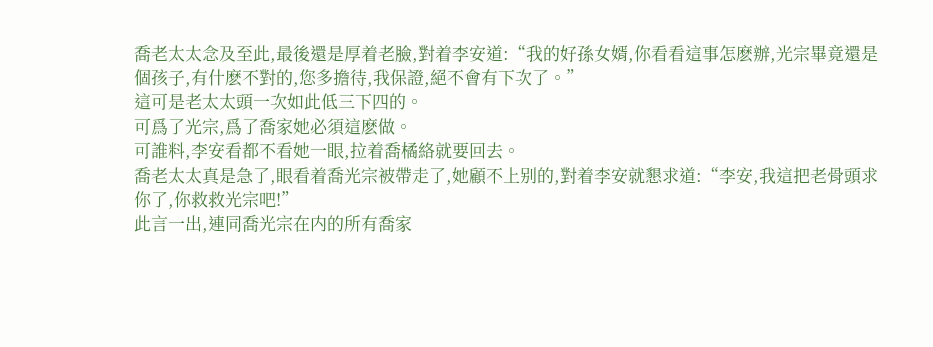喬老太太念及至此,最後還是厚着老臉,對着李安道:“我的好孫女婿,你看看這事怎麽辦,光宗畢竟還是個孩子,有什麽不對的,您多擔待,我保證,絕不會有下次了。”
這可是老太太頭一次如此低三下四的。
可爲了光宗,爲了喬家她必須這麽做。
可誰料,李安看都不看她一眼,拉着喬橘絡就要回去。
喬老太太真是急了,眼看着喬光宗被帶走了,她顧不上别的,對着李安就懇求道:“李安,我這把老骨頭求你了,你救救光宗吧!”
此言一出,連同喬光宗在内的所有喬家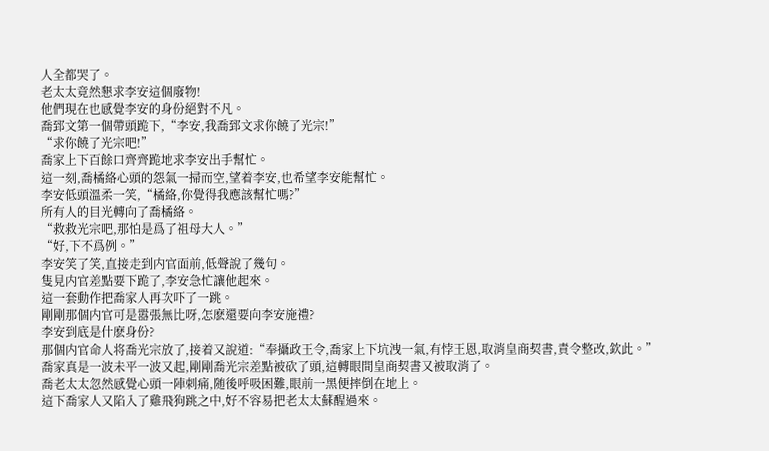人全都哭了。
老太太竟然懇求李安這個廢物!
他們現在也感覺李安的身份絕對不凡。
喬郅文第一個帶頭跪下,“李安,我喬郅文求你饒了光宗!”
“求你饒了光宗吧!”
喬家上下百餘口齊齊跪地求李安出手幫忙。
這一刻,喬橘絡心頭的怨氣一掃而空,望着李安,也希望李安能幫忙。
李安低頭溫柔一笑,“橘絡,你覺得我應該幫忙嗎?”
所有人的目光轉向了喬橘絡。
“救救光宗吧,那怕是爲了祖母大人。”
“好,下不爲例。”
李安笑了笑,直接走到内官面前,低聲說了幾句。
隻見内官差點要下跪了,李安急忙讓他起來。
這一套動作把喬家人再次吓了一跳。
剛剛那個内官可是嚣張無比呀,怎麽還要向李安施禮?
李安到底是什麽身份?
那個内官命人将喬光宗放了,接着又說道:“奉攝政王令,喬家上下坑洩一氣,有悖王恩,取消皇商契書,責令整改,欽此。”
喬家真是一波未平一波又起,剛剛喬光宗差點被砍了頭,這轉眼間皇商契書又被取消了。
喬老太太忽然感覺心頭一陣刺痛,随後呼吸困難,眼前一黑便摔倒在地上。
這下喬家人又陷入了雞飛狗跳之中,好不容易把老太太蘇醒過來。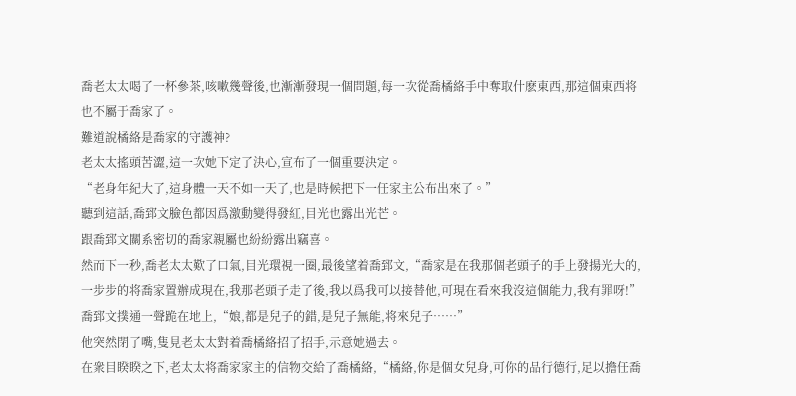喬老太太喝了一杯參茶,咳嗽幾聲後,也漸漸發現一個問題,每一次從喬橘絡手中奪取什麽東西,那這個東西将也不屬于喬家了。
難道說橘絡是喬家的守護神?
老太太搖頭苦澀,這一次她下定了決心,宣布了一個重要決定。
“老身年紀大了,這身體一天不如一天了,也是時候把下一任家主公布出來了。”
聽到這話,喬郅文臉色都因爲激動變得發紅,目光也露出光芒。
跟喬郅文關系密切的喬家親屬也紛紛露出竊喜。
然而下一秒,喬老太太歎了口氣,目光環視一圈,最後望着喬郅文,“喬家是在我那個老頭子的手上發揚光大的,一步步的将喬家置辦成現在,我那老頭子走了後,我以爲我可以接替他,可現在看來我沒這個能力,我有罪呀!”
喬郅文撲通一聲跪在地上,“娘,都是兒子的錯,是兒子無能,将來兒子……”
他突然閉了嘴,隻見老太太對着喬橘絡招了招手,示意她過去。
在衆目睽睽之下,老太太将喬家家主的信物交給了喬橘絡,“橘絡,你是個女兒身,可你的品行德行,足以擔任喬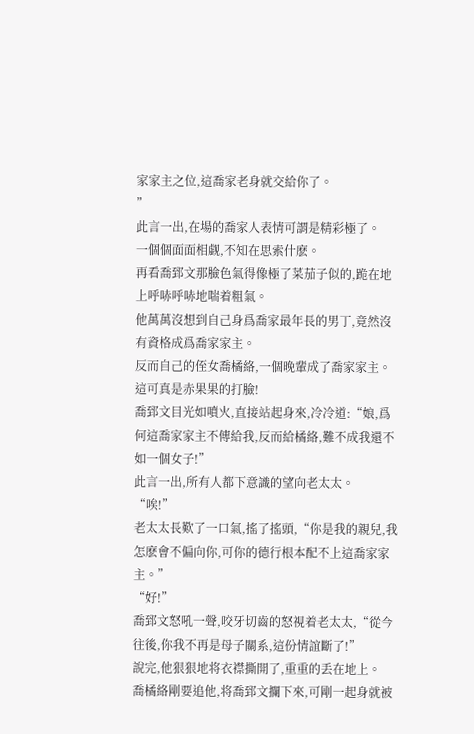家家主之位,這喬家老身就交給你了。
”
此言一出,在場的喬家人表情可謂是精彩極了。
一個個面面相觑,不知在思索什麽。
再看喬郅文那臉色氣得像極了菜茄子似的,跪在地上呼哧呼哧地喘着粗氣。
他萬萬沒想到自己身爲喬家最年長的男丁,竟然沒有資格成爲喬家家主。
反而自己的侄女喬橘絡,一個晚輩成了喬家家主。
這可真是赤果果的打臉!
喬郅文目光如噴火,直接站起身來,冷冷道:“娘,爲何這喬家家主不傳給我,反而給橘絡,難不成我還不如一個女子!”
此言一出,所有人都下意識的望向老太太。
“唉!”
老太太長歎了一口氣,搖了搖頭,“你是我的親兒,我怎麽會不偏向你,可你的德行根本配不上這喬家家主。”
“好!”
喬郅文怒吼一聲,咬牙切齒的怒視着老太太,“從今往後,你我不再是母子關系,這份情誼斷了!”
說完,他狠狠地将衣襟撕開了,重重的丢在地上。
喬橘絡剛要追他,将喬郅文攔下來,可剛一起身就被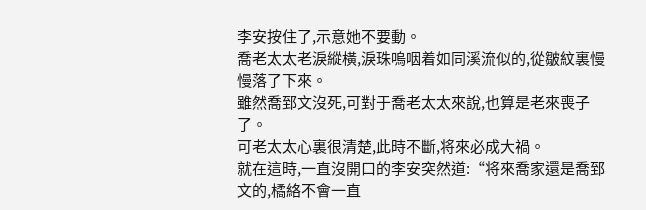李安按住了,示意她不要動。
喬老太太老淚縱橫,淚珠嗚咽着如同溪流似的,從皺紋裏慢慢落了下來。
雖然喬郅文沒死,可對于喬老太太來說,也算是老來喪子了。
可老太太心裏很清楚,此時不斷,将來必成大禍。
就在這時,一直沒開口的李安突然道:“将來喬家還是喬郅文的,橘絡不會一直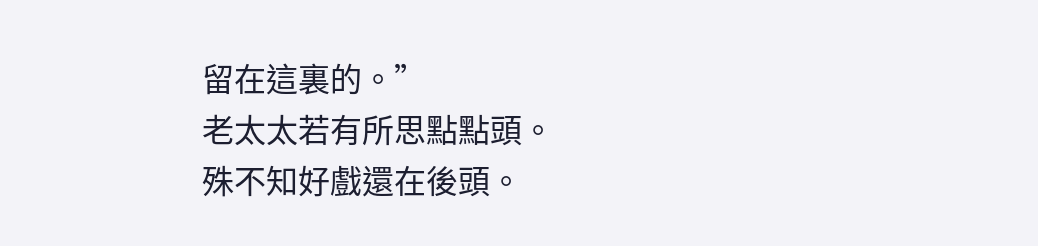留在這裏的。”
老太太若有所思點點頭。
殊不知好戲還在後頭。